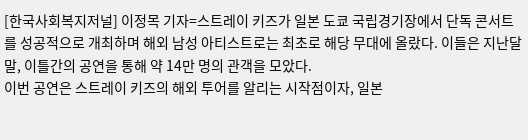[한국사회복지저널] 이정목 기자=스트레이 키즈가 일본 도쿄 국립경기장에서 단독 콘서트를 성공적으로 개최하며 해외 남성 아티스트로는 최초로 해당 무대에 올랐다. 이들은 지난달 말, 이틀간의 공연을 통해 약 14만 명의 관객을 모았다.
이번 공연은 스트레이 키즈의 해외 투어를 알리는 시작점이자, 일본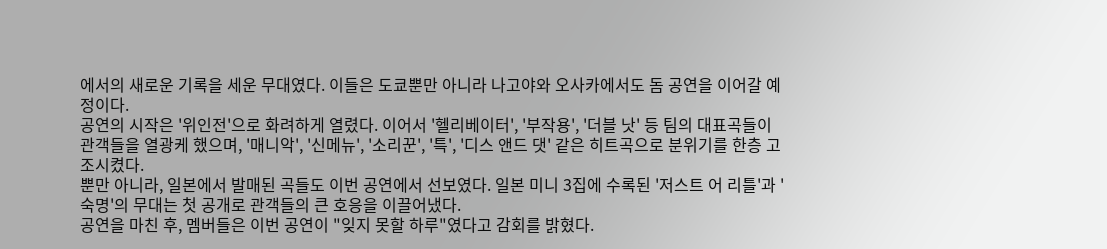에서의 새로운 기록을 세운 무대였다. 이들은 도쿄뿐만 아니라 나고야와 오사카에서도 돔 공연을 이어갈 예정이다.
공연의 시작은 '위인전'으로 화려하게 열렸다. 이어서 '헬리베이터', '부작용', '더블 낫' 등 팀의 대표곡들이 관객들을 열광케 했으며, '매니악', '신메뉴', '소리꾼', '특', '디스 앤드 댓' 같은 히트곡으로 분위기를 한층 고조시켰다.
뿐만 아니라, 일본에서 발매된 곡들도 이번 공연에서 선보였다. 일본 미니 3집에 수록된 '저스트 어 리틀'과 '숙명'의 무대는 첫 공개로 관객들의 큰 호응을 이끌어냈다.
공연을 마친 후, 멤버들은 이번 공연이 "잊지 못할 하루"였다고 감회를 밝혔다.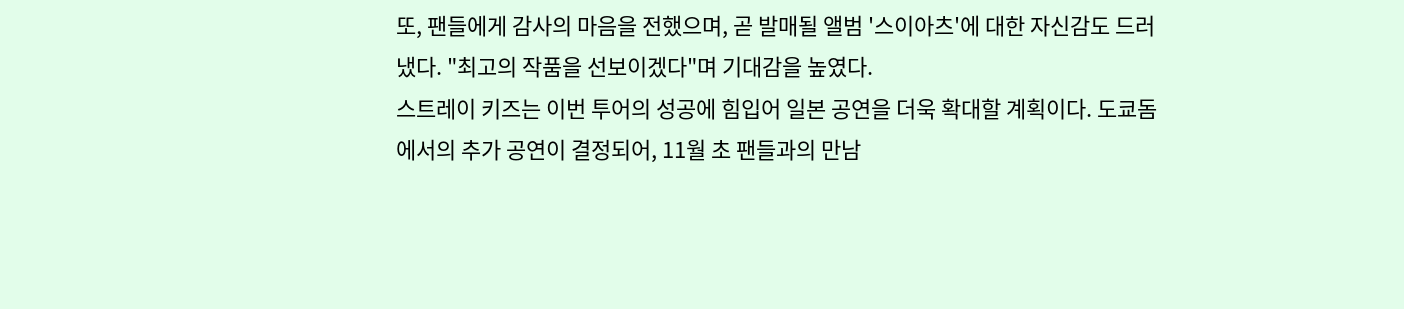또, 팬들에게 감사의 마음을 전했으며, 곧 발매될 앨범 '스이아츠'에 대한 자신감도 드러냈다. "최고의 작품을 선보이겠다"며 기대감을 높였다.
스트레이 키즈는 이번 투어의 성공에 힘입어 일본 공연을 더욱 확대할 계획이다. 도쿄돔에서의 추가 공연이 결정되어, 11월 초 팬들과의 만남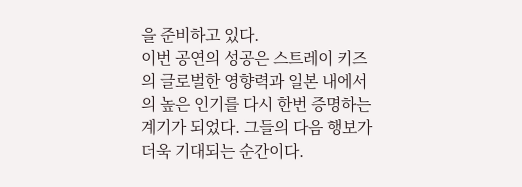을 준비하고 있다.
이번 공연의 성공은 스트레이 키즈의 글로벌한 영향력과 일본 내에서의 높은 인기를 다시 한번 증명하는 계기가 되었다. 그들의 다음 행보가 더욱 기대되는 순간이다.